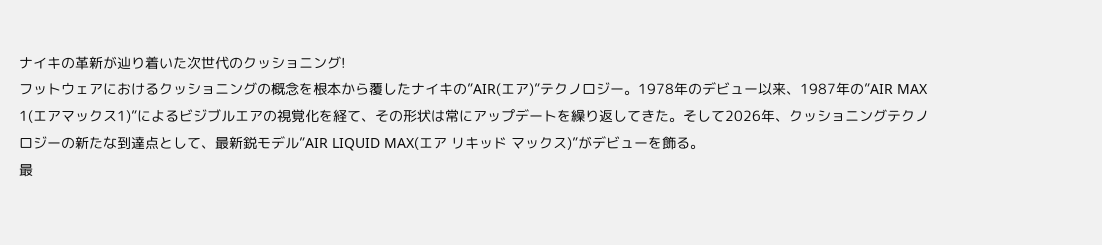ナイキの革新が辿り着いた次世代のクッショニング!
フットウェアにおけるクッショニングの概念を根本から覆したナイキの”AIR(エア)”テクノロジー。1978年のデビュー以来、1987年の”AIR MAX 1(エアマックス1)”によるビジブルエアの視覚化を経て、その形状は常にアップデートを繰り返してきた。そして2026年、クッショニングテクノロジーの新たな到達点として、最新鋭モデル”AIR LIQUID MAX(エア リキッド マックス)”がデビューを飾る。
最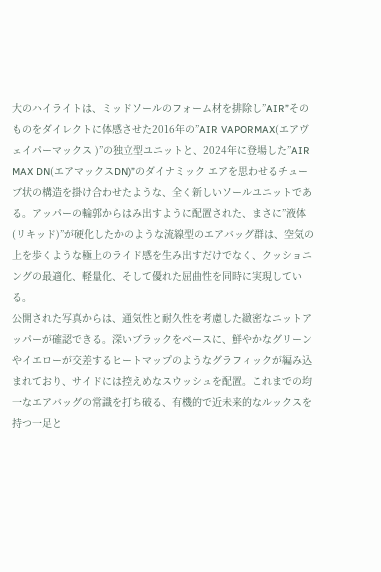大のハイライトは、ミッドソールのフォーム材を排除し”AIR”そのものをダイレクトに体感させた2016年の”AIR VAPORMAX(エアヴェイパーマックス )”の独立型ユニットと、2024年に登場した”AIR MAX DN(エアマックスDN)”のダイナミック エアを思わせるチューブ状の構造を掛け合わせたような、全く新しいソールユニットである。アッパーの輪郭からはみ出すように配置された、まさに”液体(リキッド)”が硬化したかのような流線型のエアバッグ群は、空気の上を歩くような極上のライド感を生み出すだけでなく、クッショニングの最適化、軽量化、そして優れた屈曲性を同時に実現している。
公開された写真からは、通気性と耐久性を考慮した緻密なニットアッパーが確認できる。深いブラックをベースに、鮮やかなグリーンやイエローが交差するヒートマップのようなグラフィックが編み込まれており、サイドには控えめなスウッシュを配置。これまでの均一なエアバッグの常識を打ち破る、有機的で近未来的なルックスを持つ一足と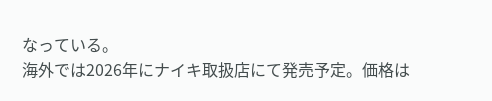なっている。
海外では2026年にナイキ取扱店にて発売予定。価格は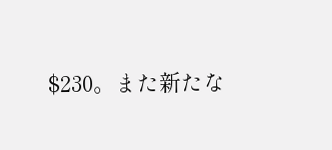$230。また新たな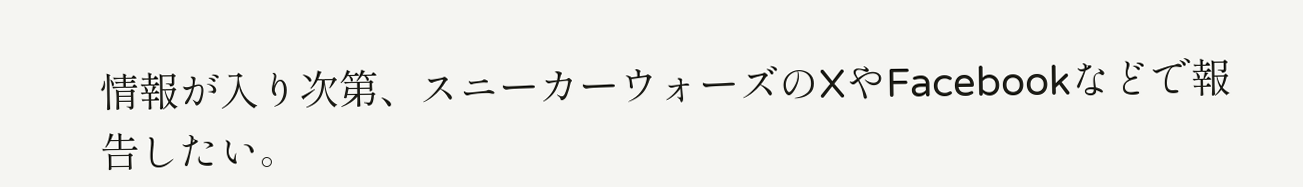情報が入り次第、スニーカーウォーズのXやFacebookなどで報告したい。